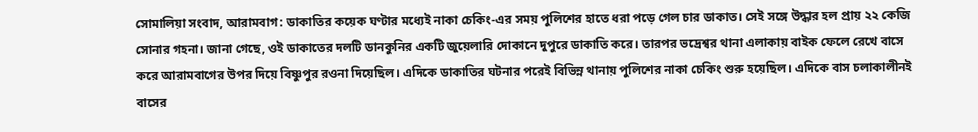সোমালিয়া সংবাদ, আরামবাগ: ডাকাতির কয়েক ঘণ্টার মধ্যেই নাকা চেকিং-এর সময় পুলিশের হাতে ধরা পড়ে গেল চার ডাকাত। সেই সঙ্গে উদ্ধার হল প্রায় ২২ কেজি সোনার গহনা। জানা গেছে, ওই ডাকাতের দলটি ডানকুনির একটি জুয়েলারি দোকানে দুপুরে ডাকাতি করে। তারপর ভদ্রেশ্বর থানা এলাকায় বাইক ফেলে রেখে বাসে করে আরামবাগের উপর দিয়ে বিষ্ণুপুর রওনা দিয়েছিল। এদিকে ডাকাতির ঘটনার পরেই বিভিন্ন থানায় পুলিশের নাকা চেকিং শুরু হয়েছিল। এদিকে বাস চলাকালীনই বাসের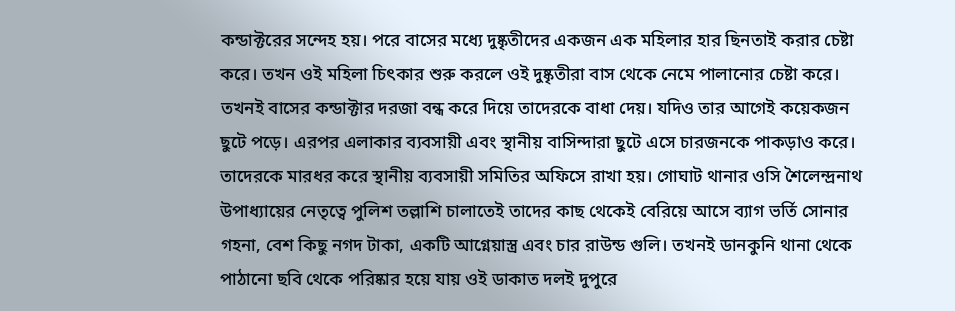কন্ডাক্টরের সন্দেহ হয়। পরে বাসের মধ্যে দুষ্কৃতীদের একজন এক মহিলার হার ছিনতাই করার চেষ্টা করে। তখন ওই মহিলা চিৎকার শুরু করলে ওই দুষ্কৃতীরা বাস থেকে নেমে পালানোর চেষ্টা করে। তখনই বাসের কন্ডাক্টার দরজা বন্ধ করে দিয়ে তাদেরকে বাধা দেয়। যদিও তার আগেই কয়েকজন ছুটে পড়ে। এরপর এলাকার ব্যবসায়ী এবং স্থানীয় বাসিন্দারা ছুটে এসে চারজনকে পাকড়াও করে। তাদেরকে মারধর করে স্থানীয় ব্যবসায়ী সমিতির অফিসে রাখা হয়। গোঘাট থানার ওসি শৈলেন্দ্রনাথ উপাধ্যায়ের নেতৃত্বে পুলিশ তল্লাশি চালাতেই তাদের কাছ থেকেই বেরিয়ে আসে ব্যাগ ভর্তি সোনার গহনা, বেশ কিছু নগদ টাকা, একটি আগ্নেয়াস্ত্র এবং চার রাউন্ড গুলি। তখনই ডানকুনি থানা থেকে পাঠানো ছবি থেকে পরিষ্কার হয়ে যায় ওই ডাকাত দলই দুপুরে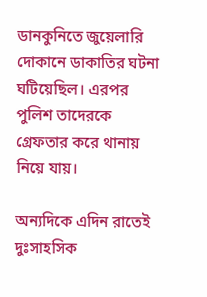ডানকুনিতে জুয়েলারি দোকানে ডাকাতির ঘটনা ঘটিয়েছিল। এরপর পুলিশ তাদেরকে গ্রেফতার করে থানায় নিয়ে যায়।

অন্যদিকে এদিন রাতেই দুঃসাহসিক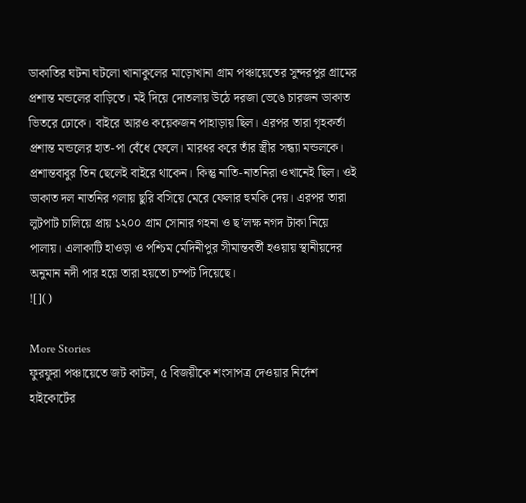ডাকাতির ঘটনা ঘটলো খানাকুলের মাড়োখানা গ্রাম পঞ্চায়েতের সুন্দরপুর গ্রামের প্রশান্ত মন্ডলের বাড়িতে। মই দিয়ে দোতলায় উঠে দরজা ভেঙে চারজন ডাকাত ভিতরে ঢোকে। বাইরে আরও কয়েকজন পাহাড়ায় ছিল। এরপর তারা গৃহকর্তা প্রশান্ত মন্ডলের হাত-পা বেঁধে ফেলে। মারধর করে তাঁর স্ত্রীর সন্ধ্যা মন্ডলকে। প্রশান্তবাবুর তিন ছেলেই বাইরে থাকেন। কিন্তু নাতি-নাতনিরা ওখানেই ছিল। ওই ডাকাত দল নাতনির গলায় ছুরি বসিয়ে মেরে ফেলার হুমকি দেয়। এরপর তারা লুটপাট চালিয়ে প্রায় ১২০০ গ্রাম সোনার গহনা ও ছ’লক্ষ নগদ টাকা নিয়ে পালায়। এলাকাটি হাওড়া ও পশ্চিম মেদিনীপুর সীমান্তবর্তী হওয়ায় স্থানীয়দের অনুমান নদী পার হয়ে তারা হয়তো চম্পট দিয়েছে।
![]()

More Stories
ফুরফুরা পঞ্চায়েতে জট কাটল, ৫ বিজয়ীকে শংসাপত্র দেওয়ার নির্দেশ হাইকোর্টের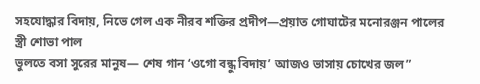সহযোদ্ধার বিদায়, নিভে গেল এক নীরব শক্তির প্রদীপ—প্রয়াত গোঘাটের মনোরঞ্জন পালের স্ত্রী শোভা পাল
ভুলতে বসা সুরের মানুষ— শেষ গান ‘ওগো বন্ধু বিদায়’ আজও ভাসায় চোখের জল”